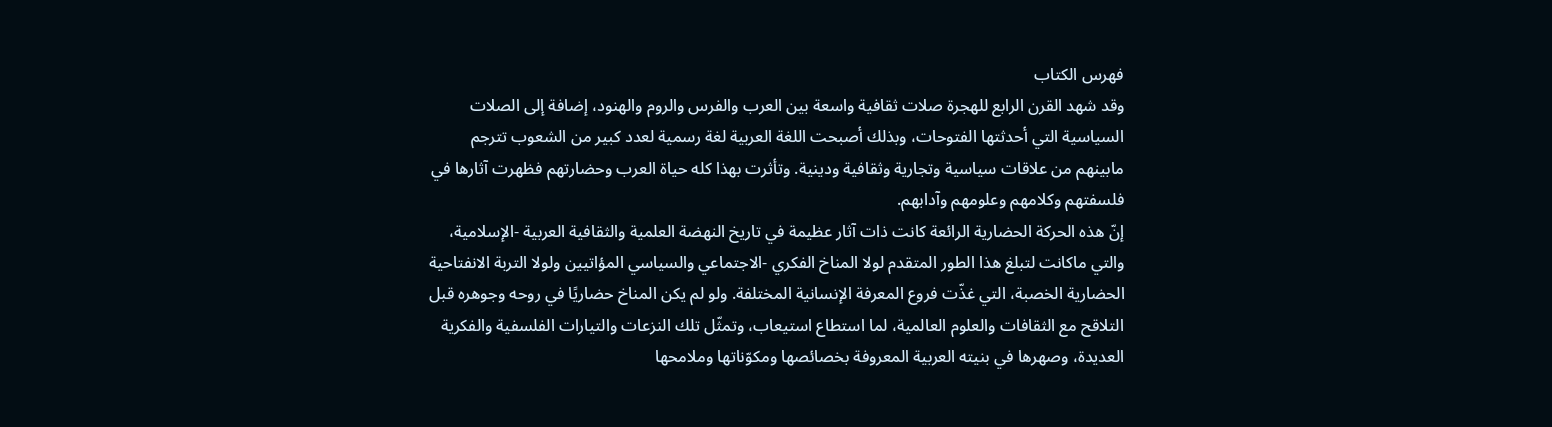فهرس الكتاب
وقد شهد القرن الرابع للهجرة صلات ثقافية واسعة بين العرب والفرس والروم والهنود، إضافة إلى الصلات السياسية التي أحدثتها الفتوحات، وبذلك أصبحت اللغة العربية لغة رسمية لعدد كبير من الشعوب تترجم مابينهم من علاقات سياسية وتجارية وثقافية ودينية. وتأثرت بهذا كله حياة العرب وحضارتهم فظهرت آثارها في فلسفتهم وكلامهم وعلومهم وآدابهم.
إنّ هذه الحركة الحضارية الرائعة كانت ذات آثار عظيمة في تاريخ النهضة العلمية والثقافية العربية -الإسلامية، والتي ماكانت لتبلغ هذا الطور المتقدم لولا المناخ الفكري -الاجتماعي والسياسي المؤاتيين ولولا التربة الانفتاحية الحضارية الخصبة، التي غذّت فروع المعرفة الإنسانية المختلفة. ولو لم يكن المناخ حضاريًا في روحه وجوهره قبل التلاقح مع الثقافات والعلوم العالمية، لما استطاع استيعاب، وتمثّل تلك النزعات والتيارات الفلسفية والفكرية العديدة، وصهرها في بنيته العربية المعروفة بخصائصها ومكوّناتها وملامحها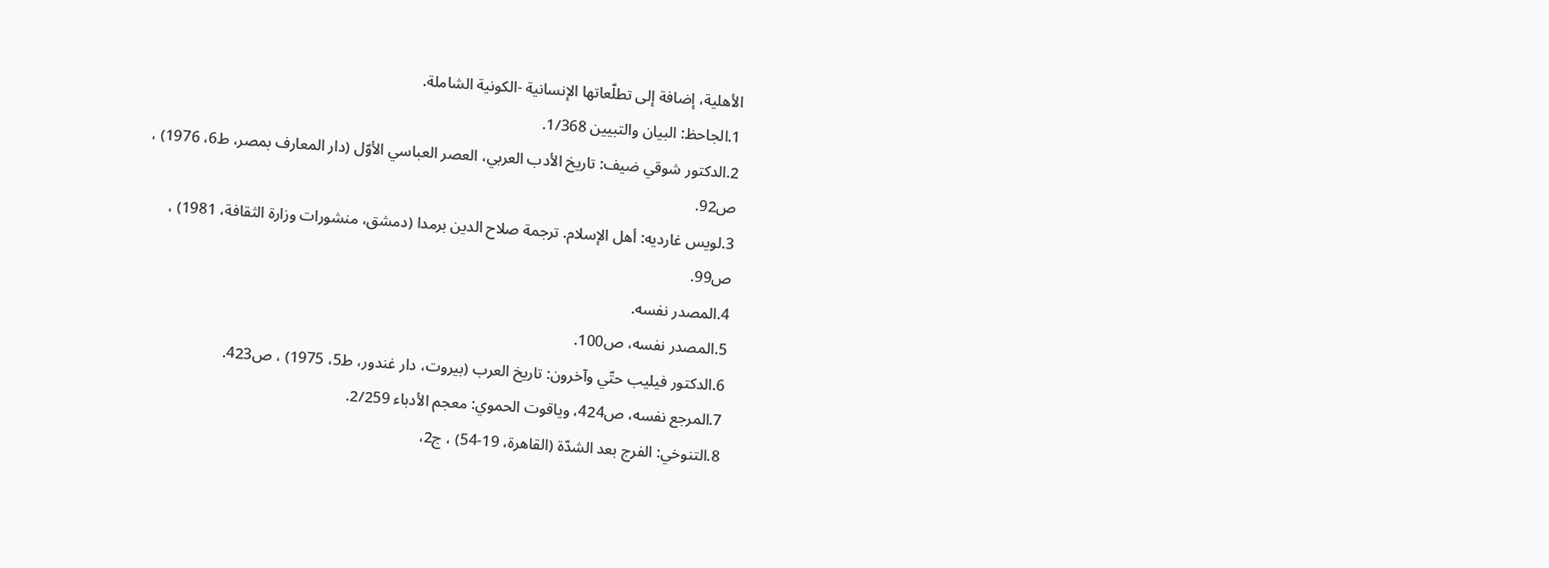الأهلية، إضافة إلى تطلّعاتها الإنسانية -الكونية الشاملة.
1.الجاحظ: البيان والتبيين 1/368.
2.الدكتور شوقي ضيف: تاريخ الأدب العربي، العصر العباسي الأوّل (دار المعارف بمصر، ط6، 1976) ، ص92.
3.لويس غارديه: أهل الإسلام. ترجمة صلاح الدين برمدا (دمشق، منشورات وزارة الثقافة، 1981) ، ص99.
4.المصدر نفسه.
5.المصدر نفسه، ص100.
6.الدكتور فيليب حتّي وآخرون: تاريخ العرب (بيروت، دار غندور، ط5، 1975) ، ص423.
7.المرجع نفسه، ص424، وياقوت الحموي: معجم الأدباء 2/259.
8.التنوخي: الفرج بعد الشدّة (القاهرة، 19-54) ، ج2،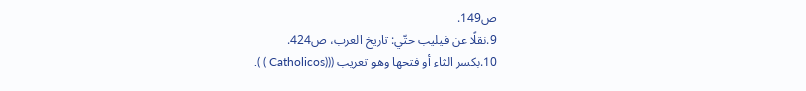ص149.
9.نقلًا عن فيليب حتّي: تاريخ العرب، ص424.
10.بكسر الثاء أو فتحها وهو تعريب (((Catholicos ) ).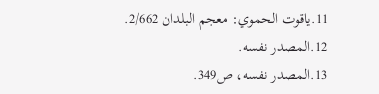11.ياقوت الحموي: معجم البلدان 2/662.
12.المصدر نفسه.
13.المصدر نفسه، ص349.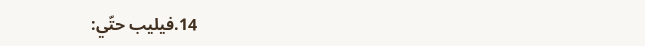14.فيليب حتّي: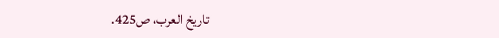تاريخ العرب، ص425.